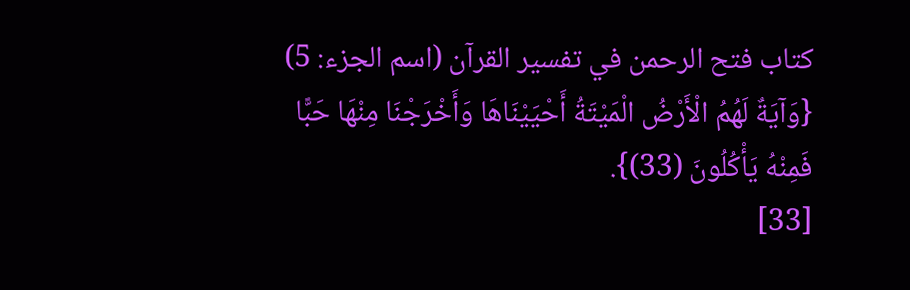كتاب فتح الرحمن في تفسير القرآن (اسم الجزء: 5)
{وَآيَةٌ لَهُمُ الْأَرْضُ الْمَيْتَةُ أَحْيَيْنَاهَا وَأَخْرَجْنَا مِنْهَا حَبًّا فَمِنْهُ يَأْكُلُونَ (33)}.
[33]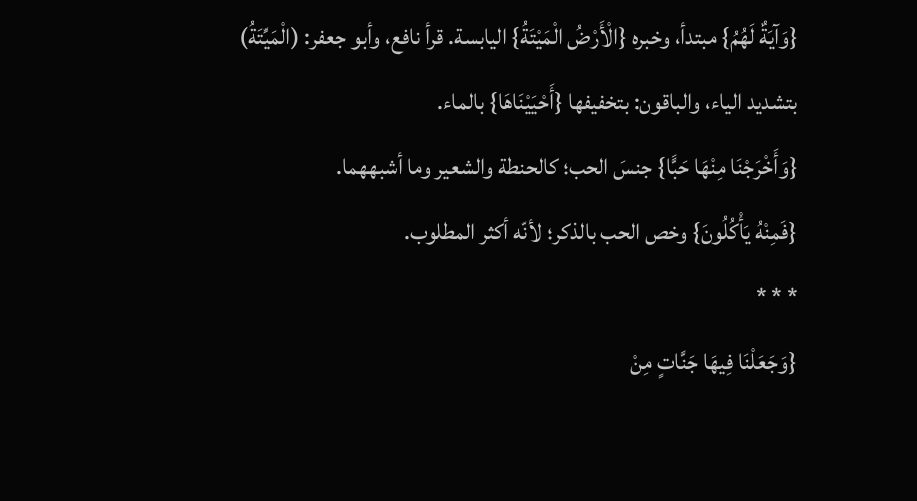{وَآيَةٌ لَهُمُ} مبتدأ، وخبره {الْأَرْضُ الْمَيْتَةُ} اليابسة. قرأ نافع، وأبو جعفر: (الْمَيِّتَةُ) بتشديد الياء، والباقون: بتخفيفها {أَحْيَيْنَاهَا} بالماء.
{وَأَخْرَجْنَا مِنْهَا حَبًّا} جنسَ الحب؛ كالحنطة والشعير وما أشبههما.
{فَمِنْهُ يَأْكُلُونَ} وخص الحب بالذكر؛ لأنّه أكثر المطلوب.
* * *
{وَجَعَلْنَا فِيهَا جَنَّاتٍ مِنْ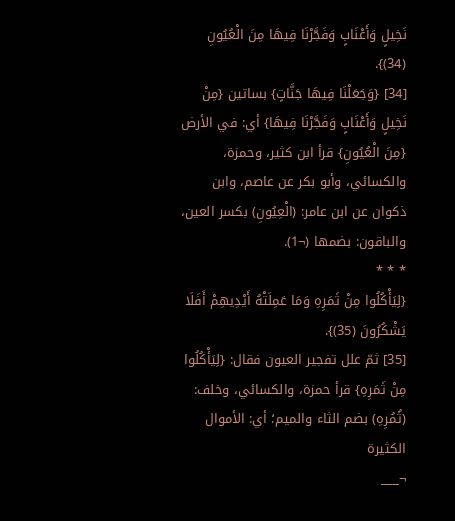نَخِيلٍ وَأَعْنَابٍ وَفَجَّرْنَا فِيهَا مِنَ الْعُيُونِ (34)}.
[34] {وَجَعَلْنَا فِيهَا جَنَّاتٍ} بساتين {مِنْ نَخِيلٍ وَأَعْنَابٍ وَفَجَّرْنَا فِيهَا} أي: في الأرض {مِنَ الْعُيُونِ} قرأ ابن كثير، وحمزة، والكسائي، وأبو بكر عن عاصم، وابن ذكوان عن ابن عامر: (الْعِيُونِ) بكسر العين، والباقون: بضمها (¬1).
* * *
{لِيَأْكُلُوا مِنْ ثَمَرِهِ وَمَا عَمِلَتْهُ أَيْدِيهِمْ أَفَلَا يَشْكُرُونَ (35)}.
[35] ثمّ علل تفجير العيون فقال: {لِيَأْكُلُوا مِنْ ثَمَرِهِ} قرأ حمزة، والكسائي، وخلف: (ثُمُرِهِ) بضم الثاء والميم؛ أي: الأموال الكثيرة
¬___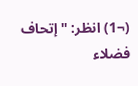(¬1) انظر: "إتحاف فضلاء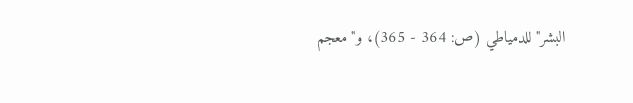البشر" للدمياطي (ص: 364 - 365)، و"معجم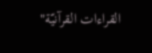القراءات القرآنيّة"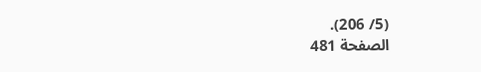(5/ 206).
الصفحة 481